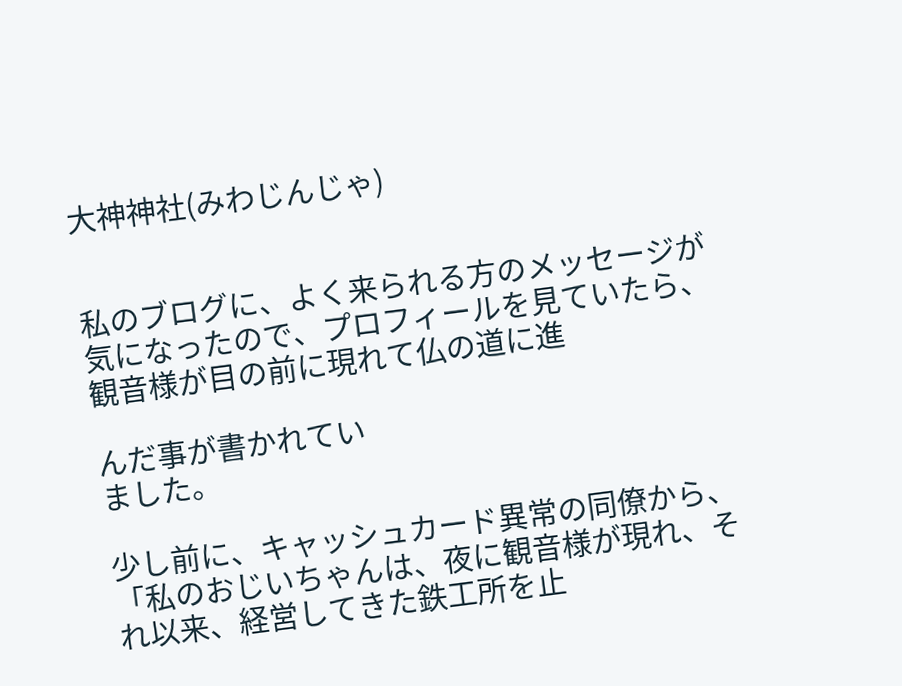大神神社(みわじんじゃ)


私のブログに、よく来られる方のメッセージが気になったので、プロフィールを見ていたら、観音様が目の前に現れて仏の道に進

んだ事が書かれてい
ました。

少し前に、キャッシュカード異常の同僚から、「私のおじいちゃんは、夜に観音様が現れ、それ以来、経営してきた鉄工所を止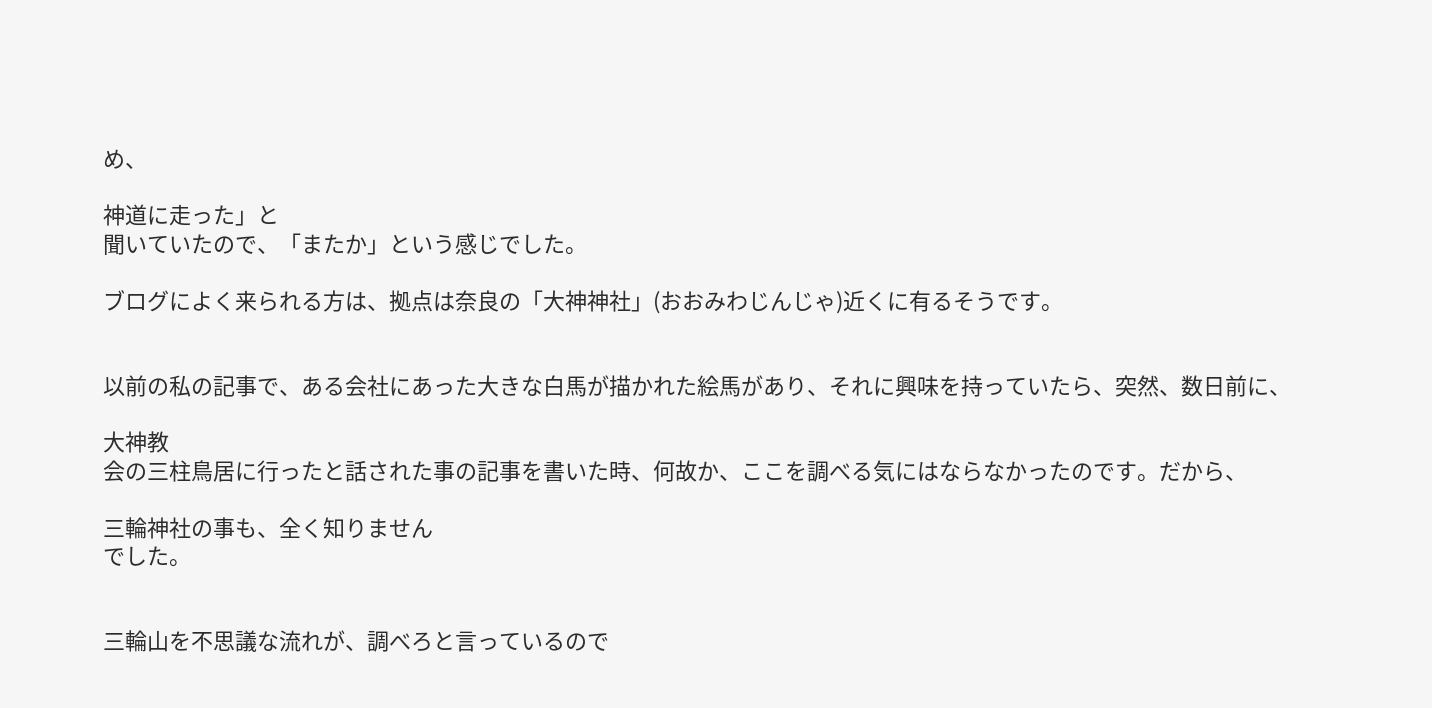め、

神道に走った」と
聞いていたので、「またか」という感じでした。

ブログによく来られる方は、拠点は奈良の「大神神社」(おおみわじんじゃ)近くに有るそうです。


以前の私の記事で、ある会社にあった大きな白馬が描かれた絵馬があり、それに興味を持っていたら、突然、数日前に、

大神教
会の三柱鳥居に行ったと話された事の記事を書いた時、何故か、ここを調べる気にはならなかったのです。だから、

三輪神社の事も、全く知りません
でした。


三輪山を不思議な流れが、調べろと言っているので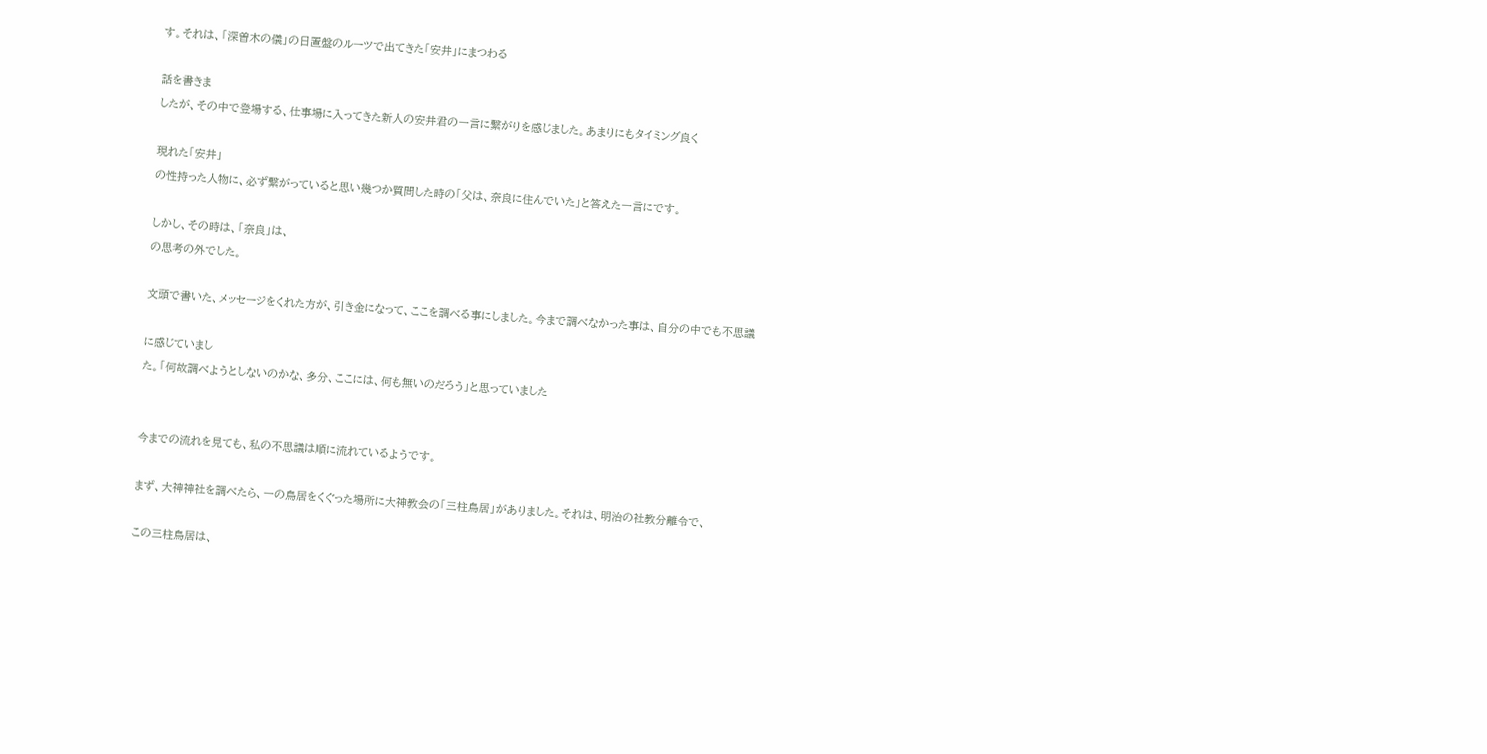す。それは、「深曽木の儀」の日置盤のルーツで出てきた「安井」にまつわる

話を書きま
したが、その中で登場する、仕事場に入ってきた新人の安井君の一言に繋がりを感じました。あまりにもタイミング良く

現れた「安井」
の性持った人物に、必ず繋がっていると思い幾つか質問した時の「父は、奈良に住んでいた」と答えた一言にです。

しかし、その時は、「奈良」は、
の思考の外でした。

文頭で書いた、メッセージをくれた方が、引き金になって、ここを調べる事にしました。今まで調べなかった事は、自分の中でも不思議

に感じていまし
た。「何故調べようとしないのかな、多分、ここには、何も無いのだろう」と思っていました


今までの流れを見ても、私の不思議は順に流れているようです。

まず、大神神社を調べたら、一の鳥居をくぐった場所に大神教会の「三柱鳥居」がありました。それは、明治の社教分離令で、

この三柱鳥居は、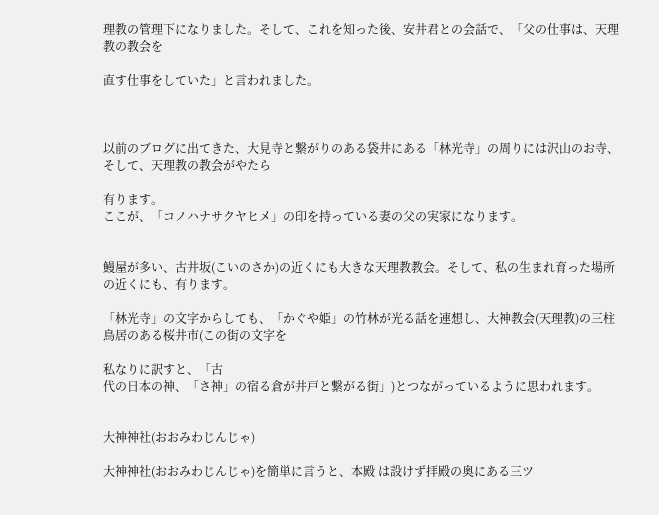理教の管理下になりました。そして、これを知った後、安井君との会話で、「父の仕事は、天理教の教会を

直す仕事をしていた」と言われました。



以前のブログに出てきた、大見寺と繋がりのある袋井にある「林光寺」の周りには沢山のお寺、そして、天理教の教会がやたら

有ります。
ここが、「コノハナサクヤヒメ」の印を持っている妻の父の実家になります。


鰻屋が多い、古井坂(こいのさか)の近くにも大きな天理教教会。そして、私の生まれ育った場所の近くにも、有ります。

「林光寺」の文字からしても、「かぐや姫」の竹林が光る話を連想し、大神教会(天理教)の三柱鳥居のある桜井市(この街の文字を

私なりに訳すと、「古
代の日本の神、「さ神」の宿る倉が井戸と繋がる街」)とつながっているように思われます。


大神神社(おおみわじんじゃ)

大神神社(おおみわじんじゃ)を簡単に言うと、本殿 は設けず拝殿の奥にある三ツ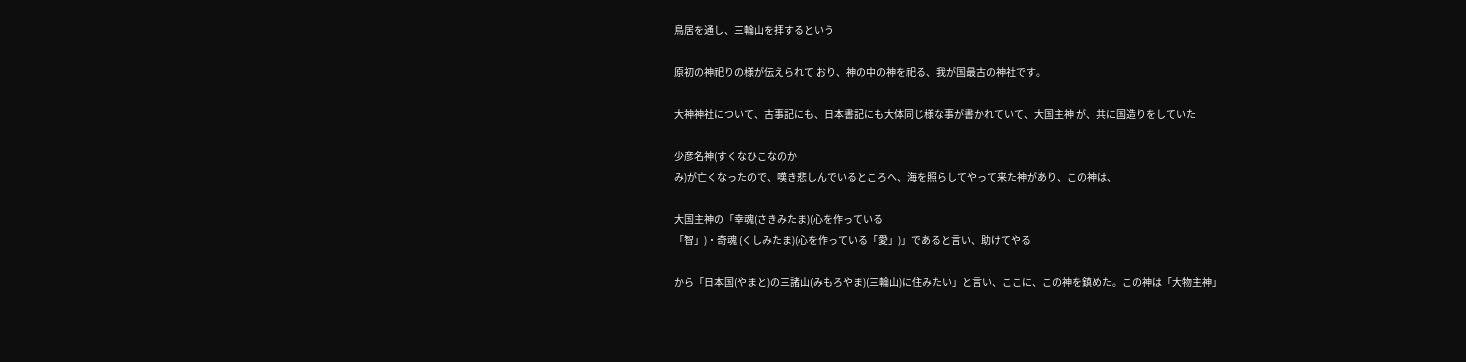鳥居を通し、三輪山を拝するという

原初の神祀りの様が伝えられて おり、神の中の神を祀る、我が国最古の神社です。

大神神社について、古事記にも、日本書記にも大体同じ様な事が書かれていて、大国主神 が、共に国造りをしていた

少彦名神(すくなひこなのか
み)が亡くなったので、嘆き悲しんでいるところへ、海を照らしてやって来た神があり、この神は、

大国主神の「幸魂(さきみたま)(心を作っている
「智」)・奇魂 (くしみたま)(心を作っている「愛」)」であると言い、助けてやる

から「日本国(やまと)の三諸山(みもろやま)(三輪山)に住みたい」と言い、ここに、この神を鎮めた。この神は「大物主神」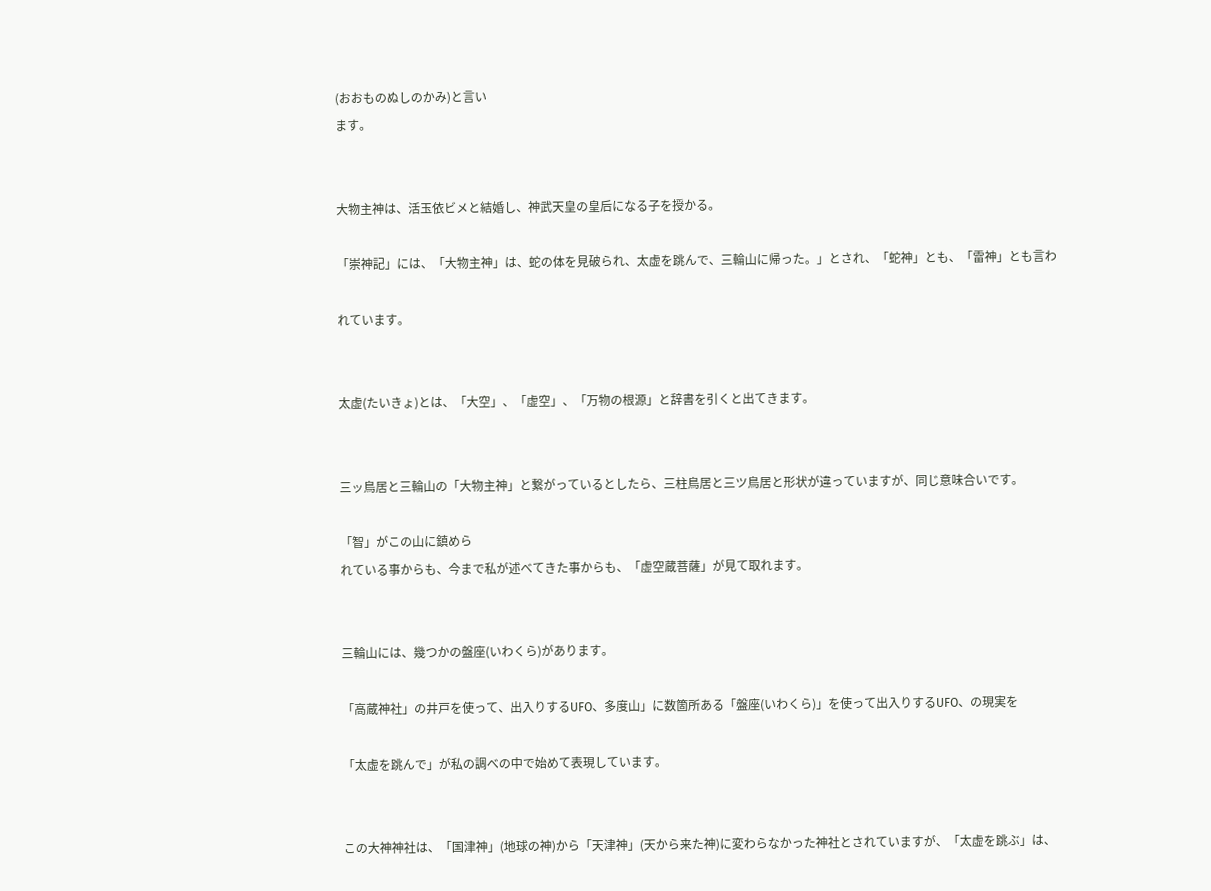(おおものぬしのかみ)と言い
ます。


大物主神は、活玉依ビメと結婚し、神武天皇の皇后になる子を授かる。

「崇神記」には、「大物主神」は、蛇の体を見破られ、太虚を跳んで、三輪山に帰った。」とされ、「蛇神」とも、「雷神」とも言わ

れています。


太虚(たいきょ)とは、「大空」、「虚空」、「万物の根源」と辞書を引くと出てきます。


三ッ鳥居と三輪山の「大物主神」と繋がっているとしたら、三柱鳥居と三ツ鳥居と形状が違っていますが、同じ意味合いです。

「智」がこの山に鎮めら
れている事からも、今まで私が述べてきた事からも、「虚空蔵菩薩」が見て取れます。


三輪山には、幾つかの盤座(いわくら)があります。

「高蔵神社」の井戸を使って、出入りするUFO、多度山」に数箇所ある「盤座(いわくら)」を使って出入りするUFO、の現実を

「太虚を跳んで」が私の調べの中で始めて表現しています。


この大神神社は、「国津神」(地球の神)から「天津神」(天から来た神)に変わらなかった神社とされていますが、「太虚を跳ぶ」は、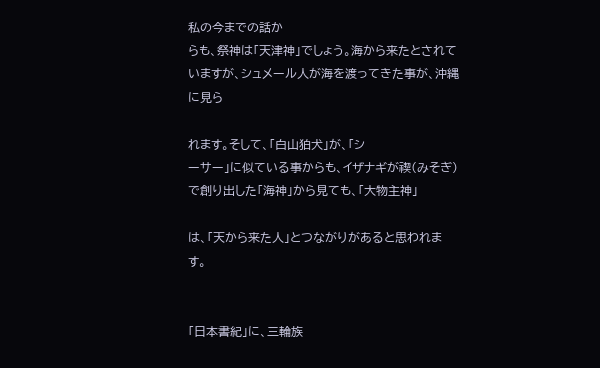私の今までの話か
らも、祭神は「天津神」でしょう。海から来たとされていますが、シュメール人が海を渡ってきた事が、沖縄に見ら

れます。そして、「白山狛犬」が、「シ
ーサー」に似ている事からも、イザナギが禊(みそぎ)で創り出した「海神」から見ても、「大物主神」

は、「天から来た人」とつながりがあると思われま
す。


「日本書紀」に、三輪族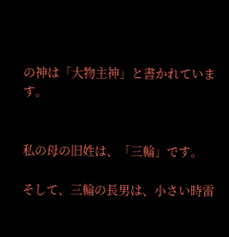の神は「大物主神」と書かれています。


私の母の旧姓は、「三輪」です。

そして、三輪の長男は、小さい時雷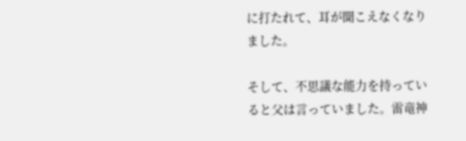に打たれて、耳が聞こえなくなりました。

そして、不思議な能力を持っていると父は言っていました。雷竜神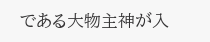である大物主神が入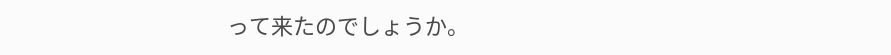って来たのでしょうか。